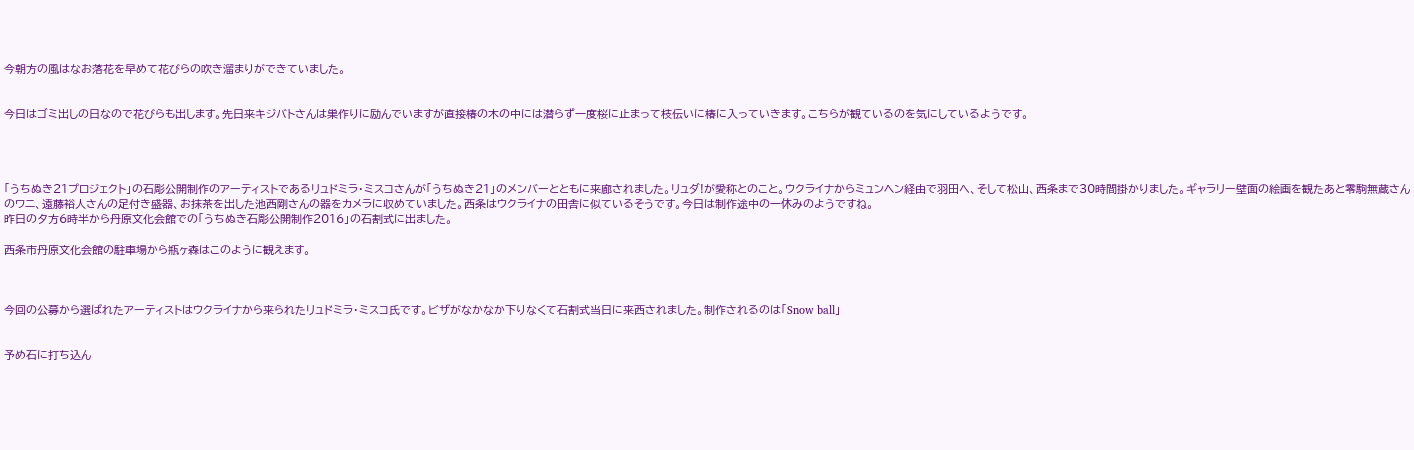今朝方の風はなお落花を早めて花びらの吹き溜まりができていました。


今日はゴミ出しの日なので花びらも出します。先日来キジバトさんは巣作りに励んでいますが直接椿の木の中には潜らず一度桜に止まって枝伝いに椿に入っていきます。こちらが観ているのを気にしているようです。




「うちぬき21プロジェクト」の石彫公開制作のアーティストであるリュドミラ・ミスコさんが「うちぬき21」のメンバーとともに来廊されました。リュダ!が愛称とのこと。ウクライナからミュンヘン経由で羽田へ、そして松山、西条まで30時間掛かりました。ギャラリー壁面の絵画を観たあと零駒無蔵さんのワニ、遠藤裕人さんの足付き盛器、お抹茶を出した池西剛さんの器をカメラに収めていました。西条はウクライナの田舎に似ているそうです。今日は制作途中の一休みのようですね。
昨日の夕方6時半から丹原文化会館での「うちぬき石彫公開制作2016」の石割式に出ました。

西条市丹原文化会館の駐車場から瓶ヶ森はこのように観えます。



今回の公募から選ばれたアーティストはウクライナから来られたリュドミラ・ミスコ氏です。ビザがなかなか下りなくて石割式当日に来西されました。制作されるのは「Snow ball」


予め石に打ち込ん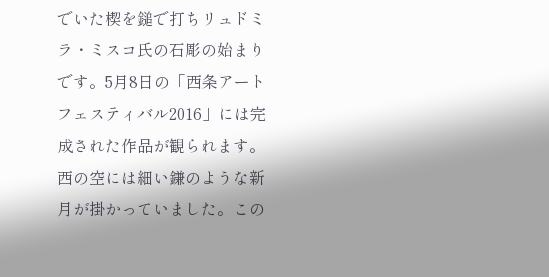でいた楔を鎚で打ちリュドミラ・ミスコ氏の石彫の始まりです。5月8日の「西条アートフェスティバル2016」には完成された作品が観られます。
西の空には細い鎌のような新月が掛かっていました。この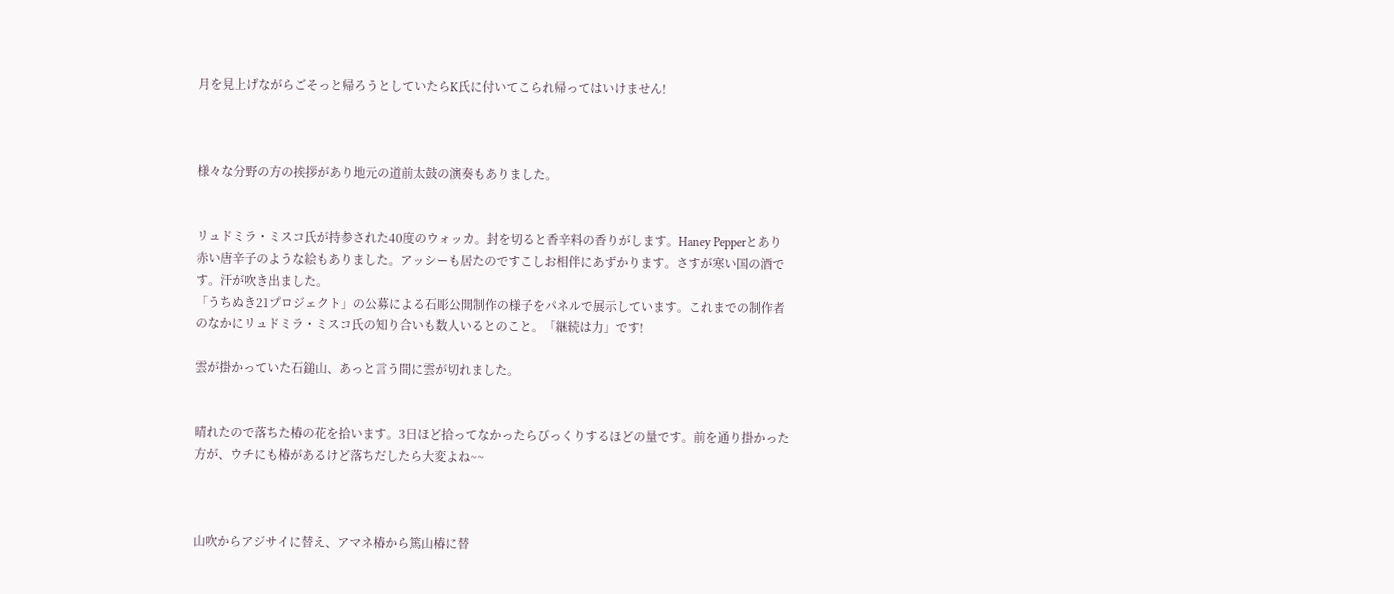月を見上げながらごそっと帰ろうとしていたらK氏に付いてこられ帰ってはいけません!



様々な分野の方の挨拶があり地元の道前太鼓の演奏もありました。


リュドミラ・ミスコ氏が持参された40度のウォッカ。封を切ると香辛料の香りがします。Haney Pepperとあり赤い唐辛子のような絵もありました。アッシーも居たのですこしお相伴にあずかります。さすが寒い国の酒です。汗が吹き出ました。
「うちぬき21プロジェクト」の公募による石彫公開制作の様子をパネルで展示しています。これまでの制作者のなかにリュドミラ・ミスコ氏の知り合いも数人いるとのこと。「継続は力」です!

雲が掛かっていた石鎚山、あっと言う間に雲が切れました。


晴れたので落ちた椿の花を拾います。3日ほど拾ってなかったらびっくりするほどの量です。前を通り掛かった方が、ウチにも椿があるけど落ちだしたら大変よね~~



山吹からアジサイに替え、アマネ椿から篤山椿に替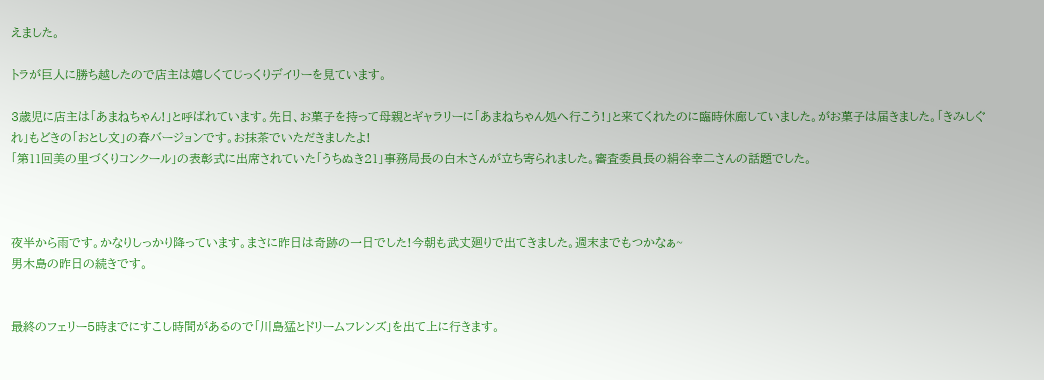えました。

トラが巨人に勝ち越したので店主は嬉しくてじっくりデイリーを見ています。

3歳児に店主は「あまねちゃん!」と呼ばれています。先日、お菓子を持って母親とギャラリーに「あまねちゃん処へ行こう!」と来てくれたのに臨時休廊していました。がお菓子は届きました。「きみしぐれ」もどきの「おとし文」の春バージョンです。お抹茶でいただきましたよ!
「第11回美の里づくりコンクール」の表彰式に出席されていた「うちぬき21」事務局長の白木さんが立ち寄られました。審査委員長の絹谷幸二さんの話題でした。



夜半から雨です。かなりしっかり降っています。まさに昨日は奇跡の一日でした!今朝も武丈廻りで出てきました。週末までもつかなぁ~
男木島の昨日の続きです。


最終のフェリー5時までにすこし時間があるので「川島猛とドリームフレンズ」を出て上に行きます。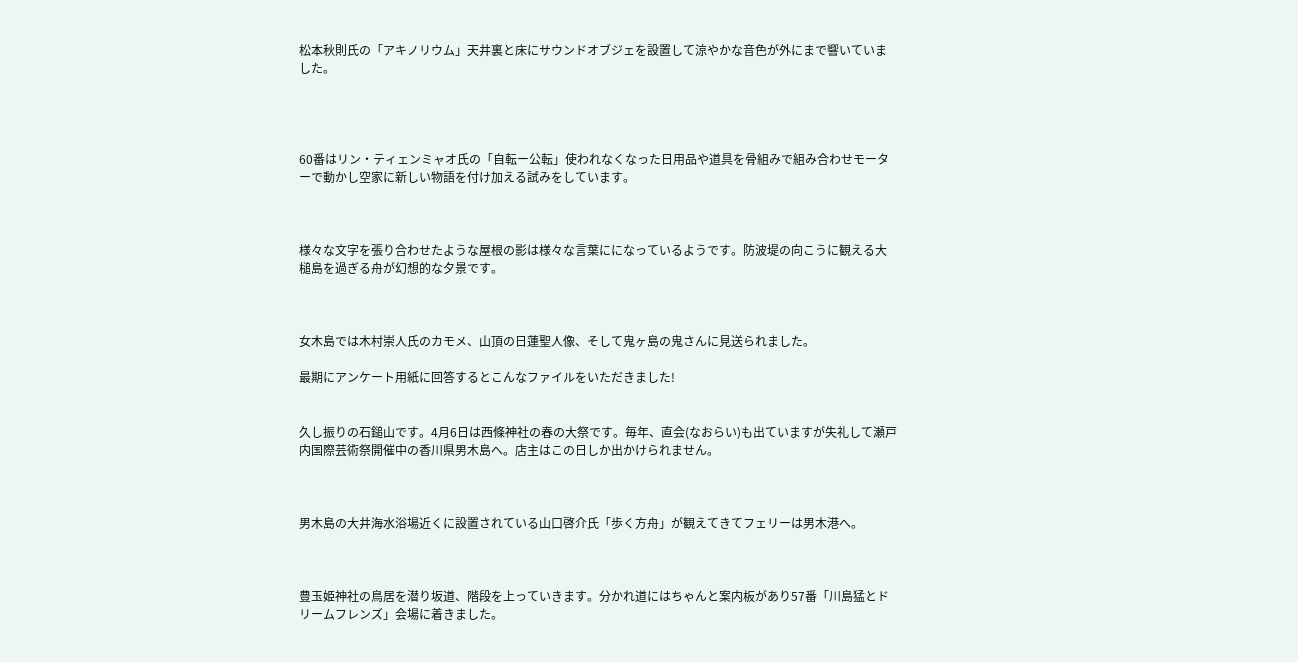松本秋則氏の「アキノリウム」天井裏と床にサウンドオブジェを設置して涼やかな音色が外にまで響いていました。




60番はリン・ティェンミャオ氏の「自転ー公転」使われなくなった日用品や道具を骨組みで組み合わせモーターで動かし空家に新しい物語を付け加える試みをしています。



様々な文字を張り合わせたような屋根の影は様々な言葉にになっているようです。防波堤の向こうに観える大槌島を過ぎる舟が幻想的な夕景です。



女木島では木村崇人氏のカモメ、山頂の日蓮聖人像、そして鬼ヶ島の鬼さんに見送られました。

最期にアンケート用紙に回答するとこんなファイルをいただきました!


久し振りの石鎚山です。4月6日は西條神社の春の大祭です。毎年、直会(なおらい)も出ていますが失礼して瀬戸内国際芸術祭開催中の香川県男木島へ。店主はこの日しか出かけられません。



男木島の大井海水浴場近くに設置されている山口啓介氏「歩く方舟」が観えてきてフェリーは男木港へ。



豊玉姫神社の鳥居を潜り坂道、階段を上っていきます。分かれ道にはちゃんと案内板があり57番「川島猛とドリームフレンズ」会場に着きました。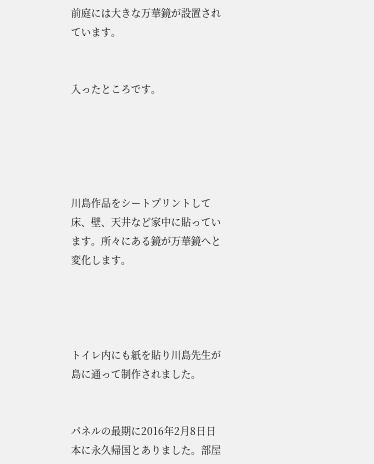前庭には大きな万華鏡が設置されています。


入ったところです。





川島作品をシートプリントして床、壁、天井など家中に貼っています。所々にある鏡が万華鏡へと変化します。




トイレ内にも紙を貼り川島先生が島に通って制作されました。


パネルの最期に2016年2月8日日本に永久帰国とありました。部屋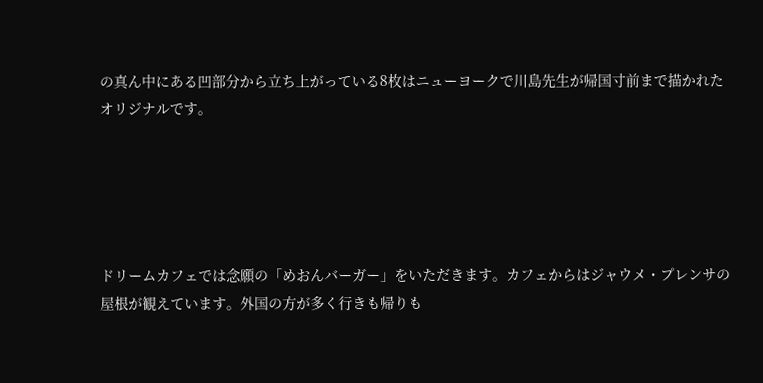の真ん中にある凹部分から立ち上がっている8枚はニューヨークで川島先生が帰国寸前まで描かれたオリジナルです。





ドリームカフェでは念願の「めおんバーガー」をいただきます。カフェからはジャウメ・プレンサの屋根が観えています。外国の方が多く行きも帰りも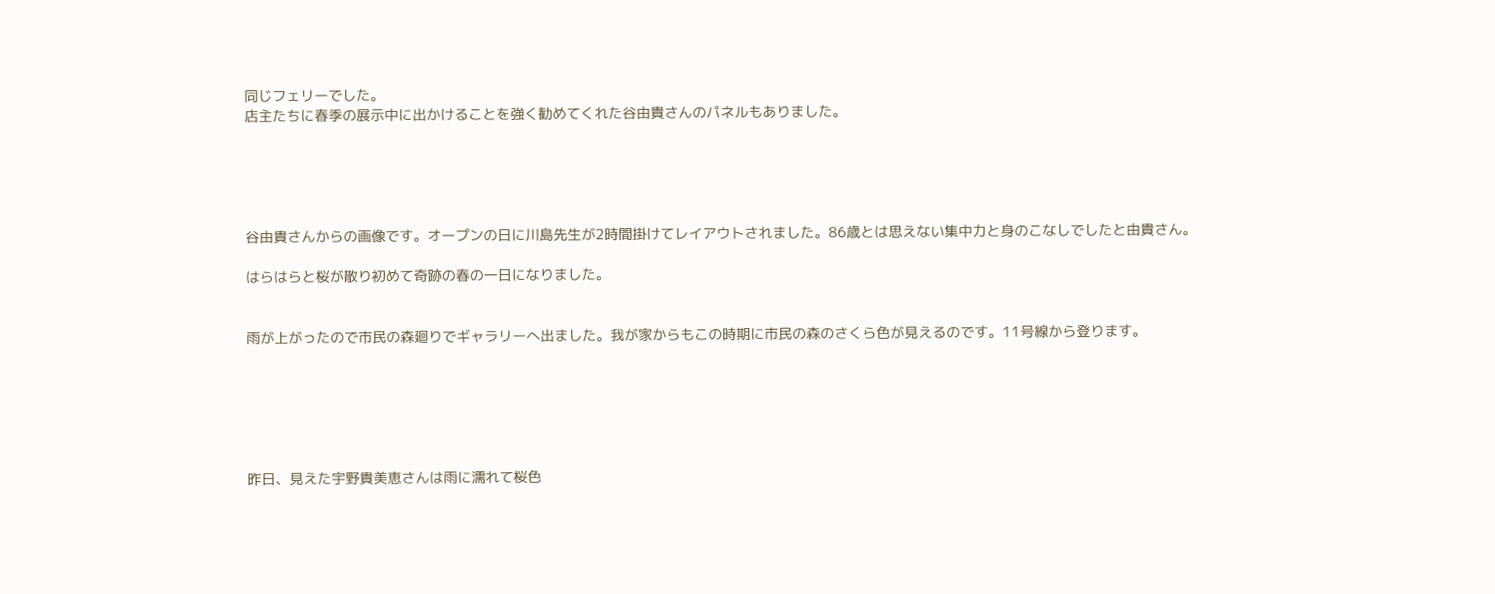同じフェリーでした。
店主たちに春季の展示中に出かけることを強く勧めてくれた谷由貴さんのパネルもありました。





谷由貴さんからの画像です。オープンの日に川島先生が2時間掛けてレイアウトされました。86歳とは思えない集中力と身のこなしでしたと由貴さん。

はらはらと桜が散り初めて奇跡の春の一日になりました。


雨が上がったので市民の森廻りでギャラリーへ出ました。我が家からもこの時期に市民の森のさくら色が見えるのです。11号線から登ります。






昨日、見えた宇野貴美恵さんは雨に濡れて桜色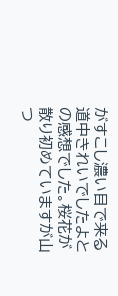がすこし濃い目で来る道中きれいでしたよとの感想でした。桜花が散り初めていますが山つ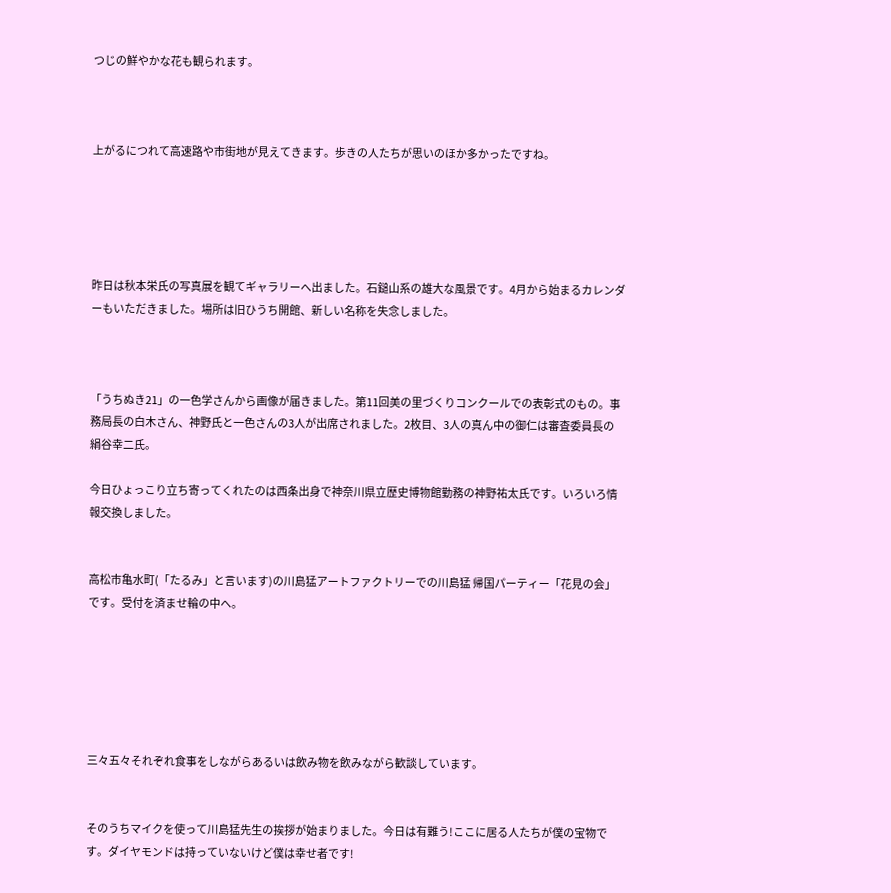つじの鮮やかな花も観られます。



上がるにつれて高速路や市街地が見えてきます。歩きの人たちが思いのほか多かったですね。





昨日は秋本栄氏の写真展を観てギャラリーへ出ました。石鎚山系の雄大な風景です。4月から始まるカレンダーもいただきました。場所は旧ひうち開館、新しい名称を失念しました。



「うちぬき21」の一色学さんから画像が届きました。第11回美の里づくりコンクールでの表彰式のもの。事務局長の白木さん、神野氏と一色さんの3人が出席されました。2枚目、3人の真ん中の御仁は審査委員長の絹谷幸二氏。

今日ひょっこり立ち寄ってくれたのは西条出身で神奈川県立歴史博物館勤務の神野祐太氏です。いろいろ情報交換しました。


高松市亀水町(「たるみ」と言います)の川島猛アートファクトリーでの川島猛 帰国パーティー「花見の会」です。受付を済ませ輪の中へ。






三々五々それぞれ食事をしながらあるいは飲み物を飲みながら歓談しています。


そのうちマイクを使って川島猛先生の挨拶が始まりました。今日は有難う!ここに居る人たちが僕の宝物です。ダイヤモンドは持っていないけど僕は幸せ者です!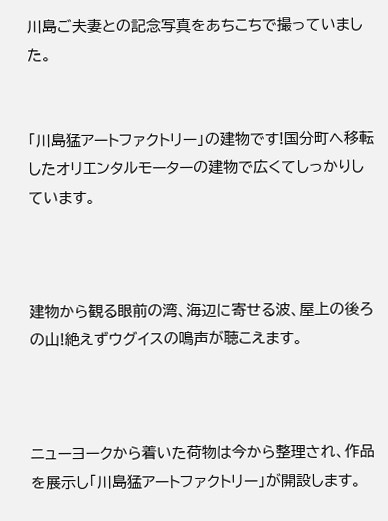川島ご夫妻との記念写真をあちこちで撮っていました。


「川島猛アートファクトリー」の建物です!国分町へ移転したオリエンタルモーターの建物で広くてしっかりしています。



建物から観る眼前の湾、海辺に寄せる波、屋上の後ろの山!絶えずウグイスの鳴声が聴こえます。



ニューヨークから着いた荷物は今から整理され、作品を展示し「川島猛アートファクトリー」が開設します。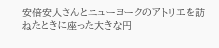安倍安人さんとニューヨークのアトリエを訪ねたときに座った大きな円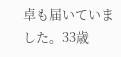卓も届いていました。33歳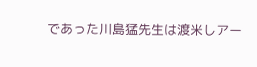であった川島猛先生は渡米しアー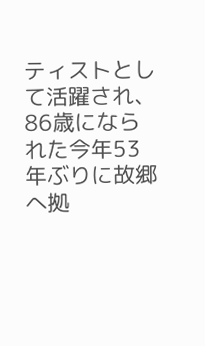ティストとして活躍され、86歳になられた今年53年ぶりに故郷へ拠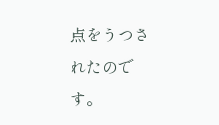点をうつされたのです。